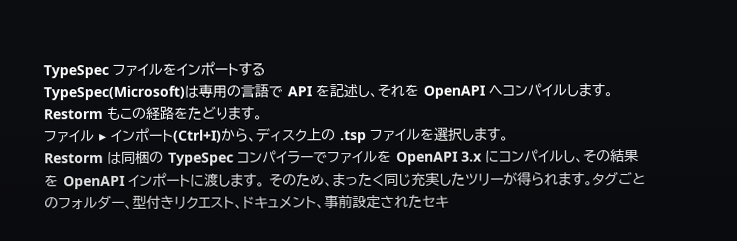TypeSpec ファイルをインポートする
TypeSpec(Microsoft)は専用の言語で API を記述し、それを OpenAPI へコンパイルします。 Restorm もこの経路をたどります。
ファイル ▸ インポート(Ctrl+I)から、ディスク上の .tsp ファイルを選択します。
Restorm は同梱の TypeSpec コンパイラーでファイルを OpenAPI 3.x にコンパイルし、その結果を OpenAPI インポートに渡します。 そのため、まったく同じ充実したツリーが得られます。タグごとのフォルダー、型付きリクエスト、ドキュメント、事前設定されたセキ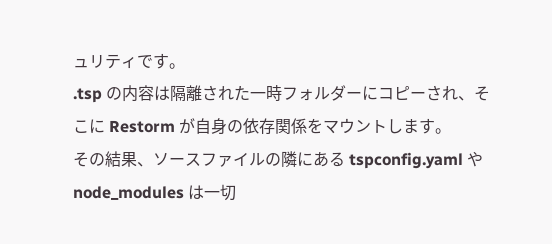ュリティです。
.tsp の内容は隔離された一時フォルダーにコピーされ、そこに Restorm が自身の依存関係をマウントします。
その結果、ソースファイルの隣にある tspconfig.yaml や node_modules は一切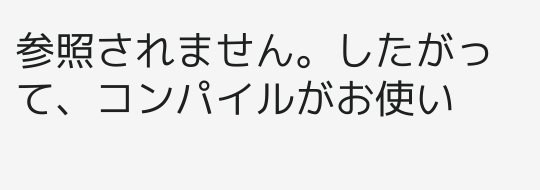参照されません。したがって、コンパイルがお使い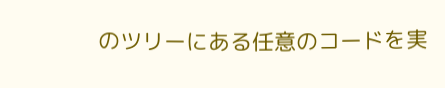のツリーにある任意のコードを実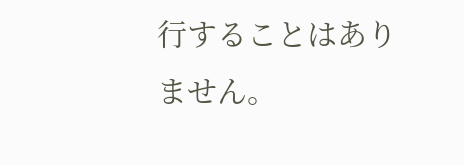行することはありません。